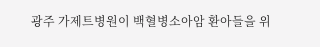광주 가제트병원이 백혈병소아암 환아들을 위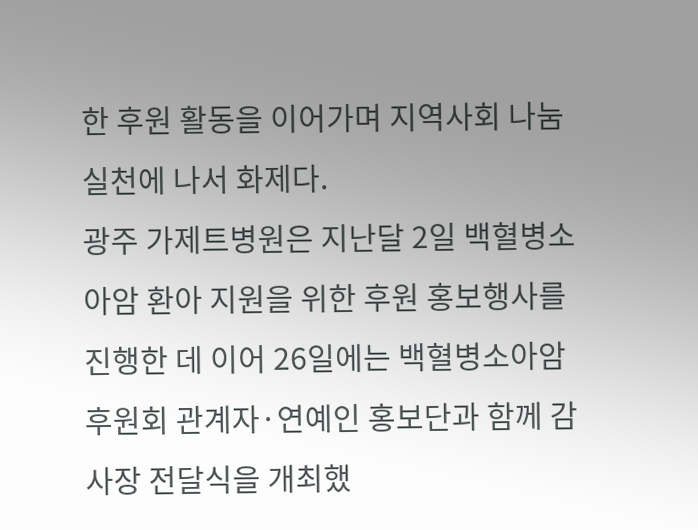한 후원 활동을 이어가며 지역사회 나눔 실천에 나서 화제다.
광주 가제트병원은 지난달 2일 백혈병소아암 환아 지원을 위한 후원 홍보행사를 진행한 데 이어 26일에는 백혈병소아암 후원회 관계자·연예인 홍보단과 함께 감사장 전달식을 개최했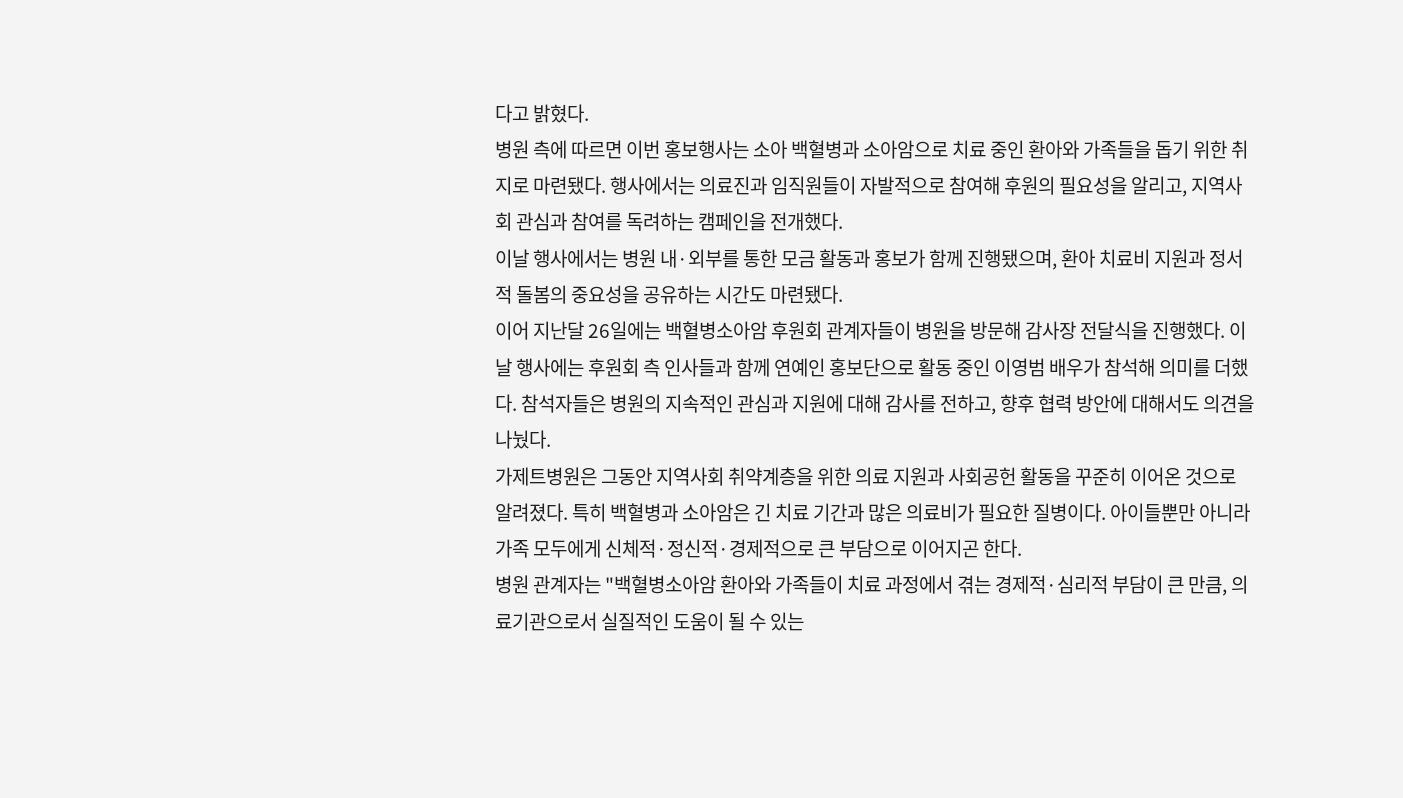다고 밝혔다.
병원 측에 따르면 이번 홍보행사는 소아 백혈병과 소아암으로 치료 중인 환아와 가족들을 돕기 위한 취지로 마련됐다. 행사에서는 의료진과 임직원들이 자발적으로 참여해 후원의 필요성을 알리고, 지역사회 관심과 참여를 독려하는 캠페인을 전개했다.
이날 행사에서는 병원 내·외부를 통한 모금 활동과 홍보가 함께 진행됐으며, 환아 치료비 지원과 정서적 돌봄의 중요성을 공유하는 시간도 마련됐다.
이어 지난달 26일에는 백혈병소아암 후원회 관계자들이 병원을 방문해 감사장 전달식을 진행했다. 이날 행사에는 후원회 측 인사들과 함께 연예인 홍보단으로 활동 중인 이영범 배우가 참석해 의미를 더했다. 참석자들은 병원의 지속적인 관심과 지원에 대해 감사를 전하고, 향후 협력 방안에 대해서도 의견을 나눴다.
가제트병원은 그동안 지역사회 취약계층을 위한 의료 지원과 사회공헌 활동을 꾸준히 이어온 것으로 알려졌다. 특히 백혈병과 소아암은 긴 치료 기간과 많은 의료비가 필요한 질병이다. 아이들뿐만 아니라 가족 모두에게 신체적·정신적·경제적으로 큰 부담으로 이어지곤 한다.
병원 관계자는 "백혈병소아암 환아와 가족들이 치료 과정에서 겪는 경제적·심리적 부담이 큰 만큼, 의료기관으로서 실질적인 도움이 될 수 있는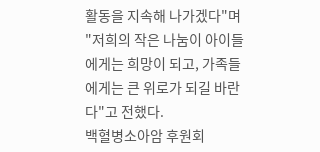활동을 지속해 나가겠다"며 "저희의 작은 나눔이 아이들에게는 희망이 되고, 가족들에게는 큰 위로가 되길 바란다"고 전했다.
백혈병소아암 후원회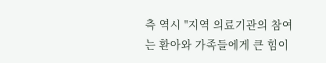측 역시 "지역 의료기관의 참여는 환아와 가족들에게 큰 힘이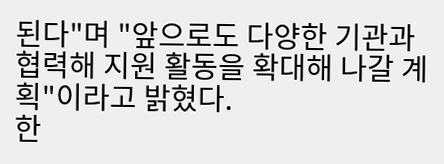된다"며 "앞으로도 다양한 기관과 협력해 지원 활동을 확대해 나갈 계획"이라고 밝혔다.
한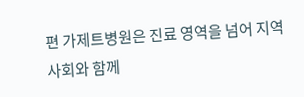편 가제트병원은 진료 영역을 넘어 지역사회와 함께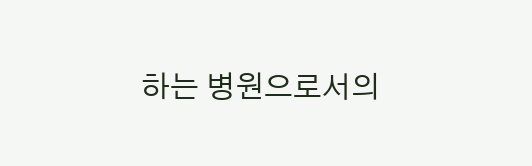하는 병원으로서의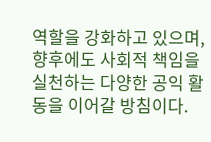역할을 강화하고 있으며, 향후에도 사회적 책임을 실천하는 다양한 공익 활동을 이어갈 방침이다.